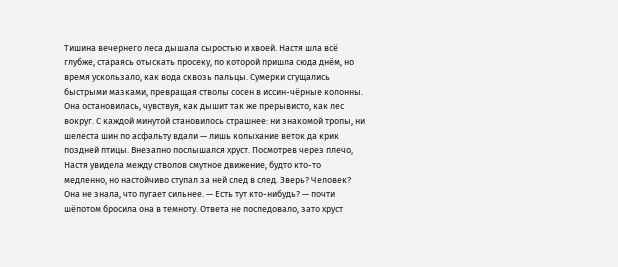Тишина вечернего леса дышала сыростью и хвоей. Настя шла всё глубже, стараясь отыскать просеку, по которой пришла сюда днём, но время ускользало, как вода сквозь пальцы. Сумерки сгущались быстрыми мазками, превращая стволы сосен в иссин-чёрные колонны. Она остановилась, чувствуя, как дышит так же прерывисто, как лес вокруг. С каждой минутой становилось страшнее: ни знакомой тропы, ни шелеста шин по асфальту вдали — лишь колыхание веток да крик поздней птицы. Внезапно послышался хруст. Посмотрев через плечо, Настя увидела между стволов смутное движение, будто кто-то медленно, но настойчиво ступал за ней след в след. Зверь? Человек? Она не знала, что пугает сильнее. — Есть тут кто-нибудь? — почти шёпотом бросила она в темноту. Ответа не последовало, зато хруст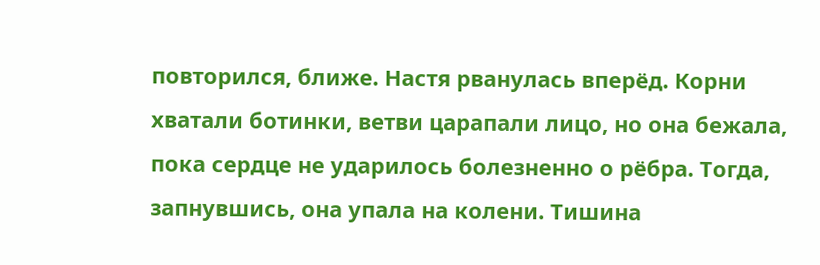повторился, ближе. Настя рванулась вперёд. Корни хватали ботинки, ветви царапали лицо, но она бежала, пока сердце не ударилось болезненно о рёбра. Тогда, запнувшись, она упала на колени. Тишина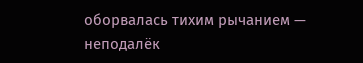оборвалась тихим рычанием — неподалёк